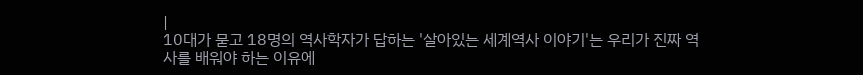|
10대가 묻고 18명의 역사학자가 답하는 '살아있는 세계역사 이야기'는 우리가 진짜 역사를 배워야 하는 이유에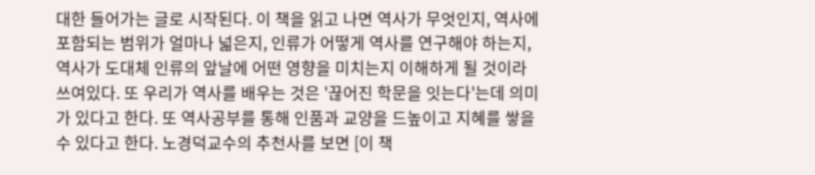대한 들어가는 글로 시작된다. 이 책을 읽고 나면 역사가 무엇인지, 역사에 포함되는 범위가 얼마나 넓은지, 인류가 어떻게 역사를 연구해야 하는지, 역사가 도대체 인류의 앞날에 어떤 영향을 미치는지 이해하게 될 것이라 쓰여있다. 또 우리가 역사를 배우는 것은 '끊어진 학문을 잇는다'는데 의미가 있다고 한다. 또 역사공부를 통해 인품과 교양을 드높이고 지혜를 쌓을 수 있다고 한다. 노경덕교수의 추천사를 보면 [이 책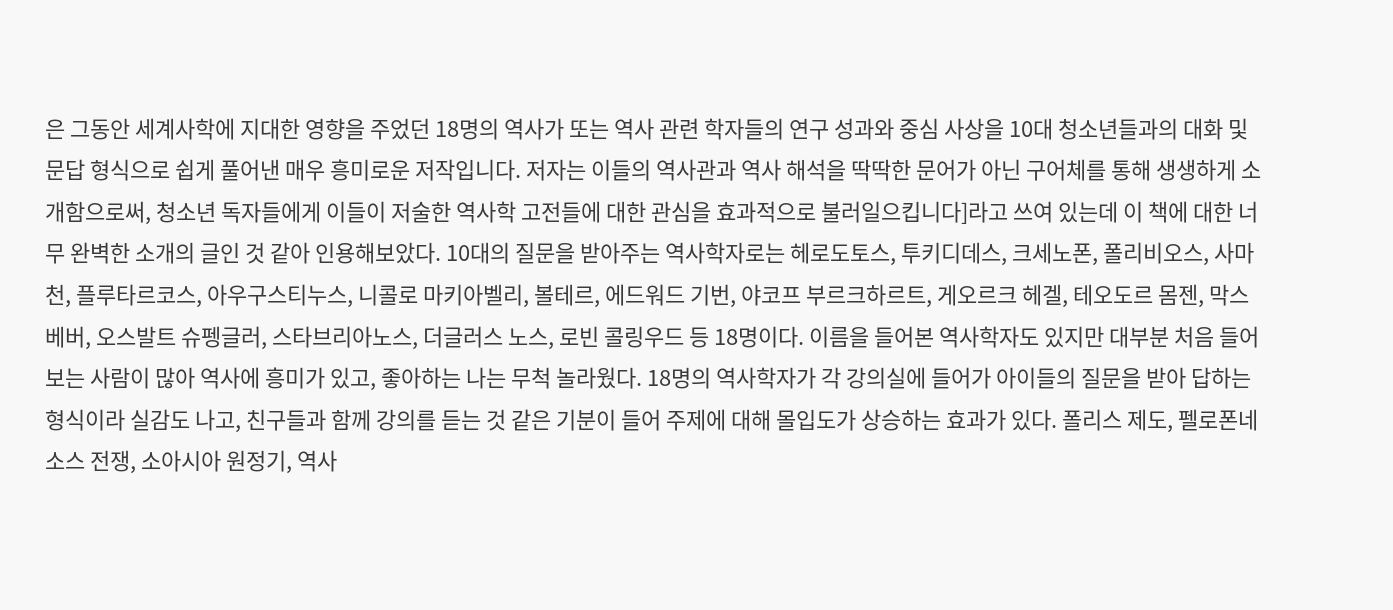은 그동안 세계사학에 지대한 영향을 주었던 18명의 역사가 또는 역사 관련 학자들의 연구 성과와 중심 사상을 10대 청소년들과의 대화 및 문답 형식으로 쉽게 풀어낸 매우 흥미로운 저작입니다. 저자는 이들의 역사관과 역사 해석을 딱딱한 문어가 아닌 구어체를 통해 생생하게 소개함으로써, 청소년 독자들에게 이들이 저술한 역사학 고전들에 대한 관심을 효과적으로 불러일으킵니다]라고 쓰여 있는데 이 책에 대한 너무 완벽한 소개의 글인 것 같아 인용해보았다. 10대의 질문을 받아주는 역사학자로는 헤로도토스, 투키디데스, 크세노폰, 폴리비오스, 사마천, 플루타르코스, 아우구스티누스, 니콜로 마키아벨리, 볼테르, 에드워드 기번, 야코프 부르크하르트, 게오르크 헤겔, 테오도르 몸젠, 막스 베버, 오스발트 슈펭글러, 스타브리아노스, 더글러스 노스, 로빈 콜링우드 등 18명이다. 이름을 들어본 역사학자도 있지만 대부분 처음 들어보는 사람이 많아 역사에 흥미가 있고, 좋아하는 나는 무척 놀라웠다. 18명의 역사학자가 각 강의실에 들어가 아이들의 질문을 받아 답하는 형식이라 실감도 나고, 친구들과 함께 강의를 듣는 것 같은 기분이 들어 주제에 대해 몰입도가 상승하는 효과가 있다. 폴리스 제도, 펠로폰네소스 전쟁, 소아시아 원정기, 역사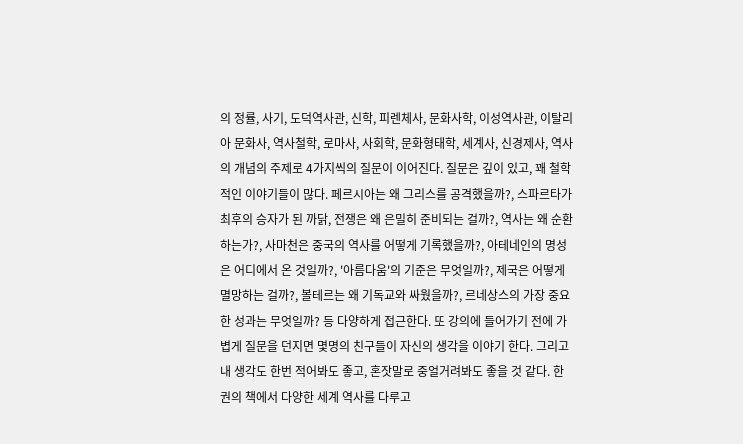의 정률, 사기, 도덕역사관, 신학, 피렌체사, 문화사학, 이성역사관, 이탈리아 문화사, 역사철학, 로마사, 사회학, 문화형태학, 세계사, 신경제사, 역사의 개념의 주제로 4가지씩의 질문이 이어진다. 질문은 깊이 있고, 꽤 철학적인 이야기들이 많다. 페르시아는 왜 그리스를 공격했을까?, 스파르타가 최후의 승자가 된 까닭, 전쟁은 왜 은밀히 준비되는 걸까?, 역사는 왜 순환하는가?, 사마천은 중국의 역사를 어떻게 기록했을까?, 아테네인의 명성은 어디에서 온 것일까?, '아름다움'의 기준은 무엇일까?, 제국은 어떻게 멸망하는 걸까?, 볼테르는 왜 기독교와 싸웠을까?, 르네상스의 가장 중요한 성과는 무엇일까? 등 다양하게 접근한다. 또 강의에 들어가기 전에 가볍게 질문을 던지면 몇명의 친구들이 자신의 생각을 이야기 한다. 그리고 내 생각도 한번 적어봐도 좋고, 혼잣말로 중얼거려봐도 좋을 것 같다. 한 권의 책에서 다양한 세계 역사를 다루고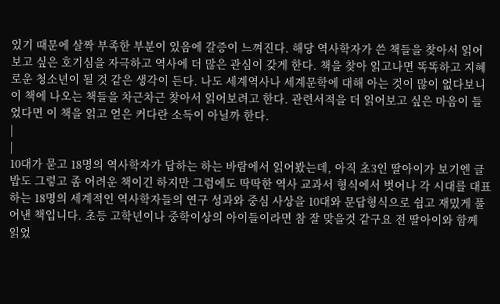있기 때문에 살짝 부족한 부분이 있음에 갈증이 느껴진다. 해당 역사학자가 쓴 책들을 찾아서 읽어보고 싶은 호기심을 자극하고 역사에 더 많은 관심이 갖게 한다. 책을 찾아 읽고나면 똑똑하고 지혜로운 청소년이 될 것 같은 생각이 든다. 나도 세계역사나 세계문학에 대해 아는 것이 많이 없다보니 이 책에 나오는 책들을 차근차근 찾아서 읽어보려고 한다. 관련서적을 더 읽어보고 싶은 마음이 들었다면 이 책을 읽고 얻은 커다란 소득이 아닐까 한다.
|
|
10대가 묻고 18명의 역사학자가 답하는 하는 바람에서 읽어봤는데, 아직 초3인 딸아이가 보기엔 글밥도 그렇고 좀 어려운 책이긴 하지만 그럼에도 딱딱한 역사 교과서 형식에서 벗어나 각 시대를 대표하는 18명의 세계적인 역사학자들의 연구 성과와 중심 사상을 10대와 문답형식으로 쉽고 재밌게 풀어낸 책입니다. 초등 고학년이나 중학이상의 아이들이라면 참 잘 맞을것 같구요 전 딸아이와 함께 읽었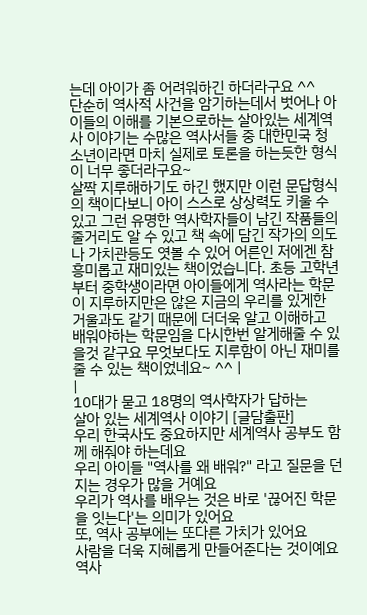는데 아이가 좀 어려워하긴 하더라구요 ^^
단순히 역사적 사건을 암기하는데서 벗어나 아이들의 이해를 기본으로하는 살아있는 세계역사 이야기는 수많은 역사서들 중 대한민국 청소년이라면 마치 실제로 토론을 하는듯한 형식이 너무 좋더라구요~
살짝 지루해하기도 하긴 했지만 이런 문답형식의 책이다보니 아이 스스로 상상력도 키울 수 있고 그런 유명한 역사학자들이 남긴 작품들의 줄거리도 알 수 있고 책 속에 담긴 작가의 의도나 가치관등도 엿볼 수 있어 어른인 저에겐 참 흥미롭고 재미있는 책이었습니다. 초등 고학년부터 중학생이라면 아이들에게 역사라는 학문이 지루하지만은 않은 지금의 우리를 있게한 거울과도 같기 때문에 더더욱 알고 이해하고 배워야하는 학문임을 다시한번 알게해줄 수 있을것 같구요 무엇보다도 지루함이 아닌 재미를 줄 수 있는 책이었네요~ ^^ |
|
10대가 묻고 18명의 역사학자가 답하는
살아 있는 세계역사 이야기 [글담출판]
우리 한국사도 중요하지만 세계역사 공부도 함께 해줘야 하는데요
우리 아이들 "역사를 왜 배워?" 라고 질문을 던지는 경우가 많을 거예요
우리가 역사를 배우는 것은 바로 '끊어진 학문을 잇는다'는 의미가 있어요
또, 역사 공부에는 또다른 가치가 있어요
사람을 더욱 지혜롭게 만들어준다는 것이예요
역사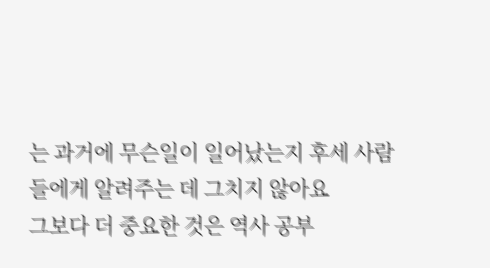는 과거에 무슨일이 일어났는지 후세 사람들에게 알려주는 데 그치지 않아요
그보다 더 중요한 것은 역사 공부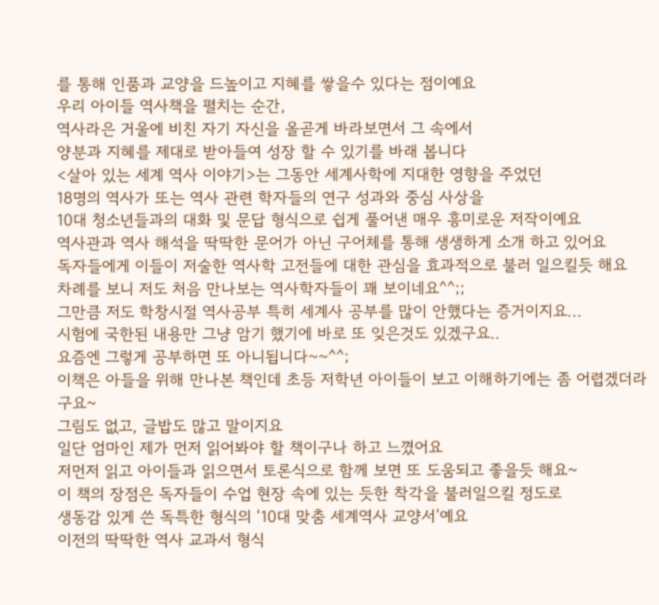를 통해 인품과 교양을 드높이고 지혜를 쌓을수 있다는 점이예요
우리 아이들 역사책을 펼치는 순간,
역사라은 거울에 비친 자기 자신을 올곧게 바라보면서 그 속에서
양분과 지혜를 제대로 받아들여 성장 할 수 있기를 바래 봅니다
<살아 있는 세계 역사 이야기>는 그동안 세계사학에 지대한 영향을 주었던
18명의 역사가 또는 역사 관련 학자들의 연구 성과와 중심 사상을
10대 청소년들과의 대화 및 문답 형식으로 쉽게 풀어낸 매우 흥미로운 저작이예요
역사관과 역사 해석을 딱딱한 문어가 아닌 구어체를 통해 생생하게 소개 하고 있어요
독자들에게 이들이 저술한 역사학 고전들에 대한 관심을 효과적으로 불러 일으킬듯 해요
차례를 보니 저도 처음 만나보는 역사학자들이 꽤 보이네요^^;;
그만큼 저도 학창시절 역사공부 특히 세계사 공부를 많이 안했다는 증거이지요...
시험에 국한된 내용만 그냥 암기 했기에 바로 또 잊은것도 있겠구요..
요즘엔 그렇게 공부하면 또 아니됩니다~~^^;
이책은 아들을 위해 만나본 책인데 초등 저학년 아이들이 보고 이해하기에는 좀 어렵겠더라구요~
그림도 없고, 글밥도 많고 말이지요
일단 엄마인 제가 먼저 읽어봐야 할 책이구나 하고 느꼈어요
저먼저 읽고 아이들과 읽으면서 토론식으로 함께 보면 또 도움되고 좋을듯 해요~
이 책의 장점은 독자들이 수업 현장 속에 있는 듯한 착각을 불러일으킬 정도로
생동감 있게 쓴 독특한 형식의 ‘10대 맞춤 세계역사 교양서’예요
이전의 딱딱한 역사 교과서 형식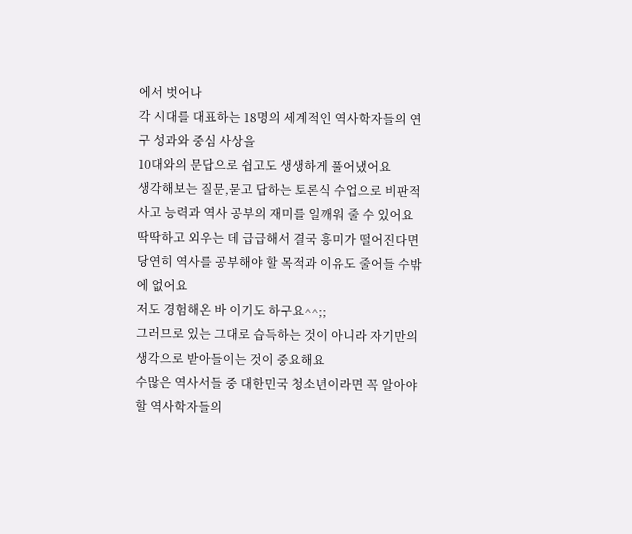에서 벗어나
각 시대를 대표하는 18명의 세계적인 역사학자들의 연구 성과와 중심 사상을
10대와의 문답으로 쉽고도 생생하게 풀어냈어요
생각해보는 질문,묻고 답하는 토론식 수업으로 비판적 사고 능력과 역사 공부의 재미를 일깨워 줄 수 있어요
딱딱하고 외우는 데 급급해서 결국 흥미가 떨어진다면 당연히 역사를 공부해야 할 목적과 이유도 줄어들 수밖에 없어요
저도 경험해온 바 이기도 하구요^^;;
그러므로 있는 그대로 습득하는 것이 아니라 자기만의 생각으로 받아들이는 것이 중요해요
수많은 역사서들 중 대한민국 청소년이라면 꼭 알아야 할 역사학자들의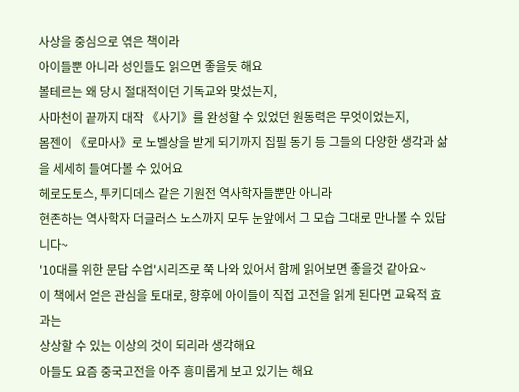사상을 중심으로 엮은 책이라
아이들뿐 아니라 성인들도 읽으면 좋을듯 해요
볼테르는 왜 당시 절대적이던 기독교와 맞섰는지,
사마천이 끝까지 대작 《사기》를 완성할 수 있었던 원동력은 무엇이었는지,
몸젠이 《로마사》로 노벨상을 받게 되기까지 집필 동기 등 그들의 다양한 생각과 삶을 세세히 들여다볼 수 있어요
헤로도토스, 투키디데스 같은 기원전 역사학자들뿐만 아니라
현존하는 역사학자 더글러스 노스까지 모두 눈앞에서 그 모습 그대로 만나볼 수 있답니다~
'10대를 위한 문답 수업'시리즈로 쭉 나와 있어서 함께 읽어보면 좋을것 같아요~
이 책에서 얻은 관심을 토대로, 향후에 아이들이 직접 고전을 읽게 된다면 교육적 효과는
상상할 수 있는 이상의 것이 되리라 생각해요
아들도 요즘 중국고전을 아주 흥미롭게 보고 있기는 해요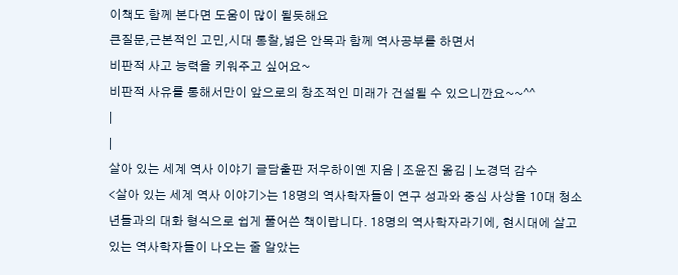이책도 함께 본다면 도움이 많이 될듯해요
큰질문,근본적인 고민,시대 통찰,넓은 안목과 함께 역사공부를 하면서
비판적 사고 능력을 키워주고 싶어요~
비판적 사유를 통해서만이 앞으로의 창조적인 미래가 건설될 수 있으니깐요~~^^
|
|
살아 있는 세계 역사 이야기 글담출판 저우하이옌 지음 | 조윤진 옮김 | 노경덕 감수
<살아 있는 세계 역사 이야기>는 18명의 역사학자들이 연구 성과와 중심 사상을 10대 청소년들과의 대화 형식으로 쉽게 풀어쓴 책이랍니다. 18명의 역사학자라기에, 현시대에 살고 있는 역사학자들이 나오는 줄 알았는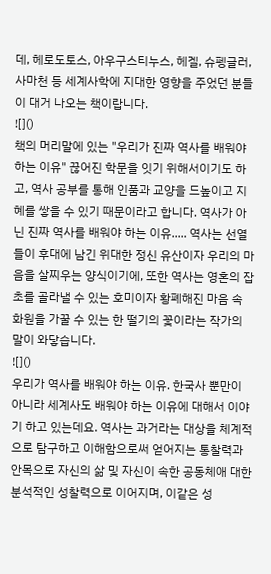데, 헤로도토스, 아우구스티누스, 헤겔, 슈펭글러, 사마천 등 세계사학에 지대한 영향을 주었던 분들이 대거 나오는 책이랍니다.
![]()
책의 머리말에 있는 "우리가 진짜 역사를 배워야 하는 이유" 끊어진 학문을 잇기 위해서이기도 하고, 역사 공부를 통해 인품과 교양을 드높이고 지혜를 쌓을 수 있기 때문이라고 합니다. 역사가 아닌 진짜 역사를 배워야 하는 이유..... 역사는 선열들이 후대에 남긴 위대한 정신 유산이자 우리의 마음을 살찌우는 양식이기에, 또한 역사는 영혼의 잡초를 골라낼 수 있는 호미이자 황폐해진 마음 속 화원을 가꿀 수 있는 한 떨기의 꽃이라는 작가의 말이 와닿습니다.
![]()
우리가 역사를 배워야 하는 이유. 한국사 뿐만이 아니라 세계사도 배워야 하는 이유에 대해서 이야기 하고 있는데요. 역사는 과거라는 대상을 체계적으로 탐구하고 이해함으로써 얻어지는 통찰력과 안목으로 자신의 삶 및 자신이 속한 공동체애 대한 분석적인 성찰력으로 이어지며, 이같은 성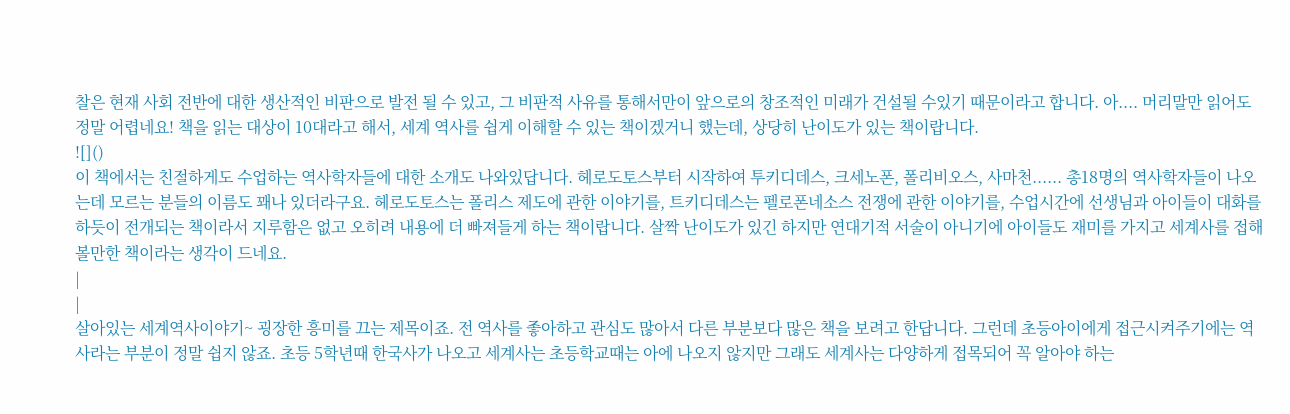찰은 현재 사회 전반에 대한 생산적인 비판으로 발전 될 수 있고, 그 비판적 사유를 통해서만이 앞으로의 창조적인 미래가 건설될 수있기 때문이라고 합니다. 아.... 머리말만 읽어도 정말 어렵네요! 책을 읽는 대상이 10대라고 해서, 세계 역사를 쉽게 이해할 수 있는 책이겠거니 했는데, 상당히 난이도가 있는 책이랍니다.
![]()
이 책에서는 친절하게도 수업하는 역사학자들에 대한 소개도 나와있답니다. 헤로도토스부터 시작하여 투키디데스, 크세노폰, 폴리비오스, 사마천...... 총18명의 역사학자들이 나오는데 모르는 분들의 이름도 꽤나 있더라구요. 헤로도토스는 폴리스 제도에 관한 이야기를, 트키디데스는 펠로폰네소스 전쟁에 관한 이야기를, 수업시간에 선생님과 아이들이 대화를 하듯이 전개되는 책이라서 지루함은 없고 오히려 내용에 더 빠져들게 하는 책이랍니다. 살짝 난이도가 있긴 하지만 연대기적 서술이 아니기에 아이들도 재미를 가지고 세계사를 접해볼만한 책이라는 생각이 드네요.
|
|
살아있는 세계역사이야기~ 굉장한 흥미를 끄는 제목이죠. 전 역사를 좋아하고 관심도 많아서 다른 부분보다 많은 책을 보려고 한답니다. 그런데 초등아이에게 접근시켜주기에는 역사라는 부분이 정말 쉽지 않죠. 초등 5학년때 한국사가 나오고 세계사는 초등학교때는 아에 나오지 않지만 그래도 세계사는 다양하게 접목되어 꼭 알아야 하는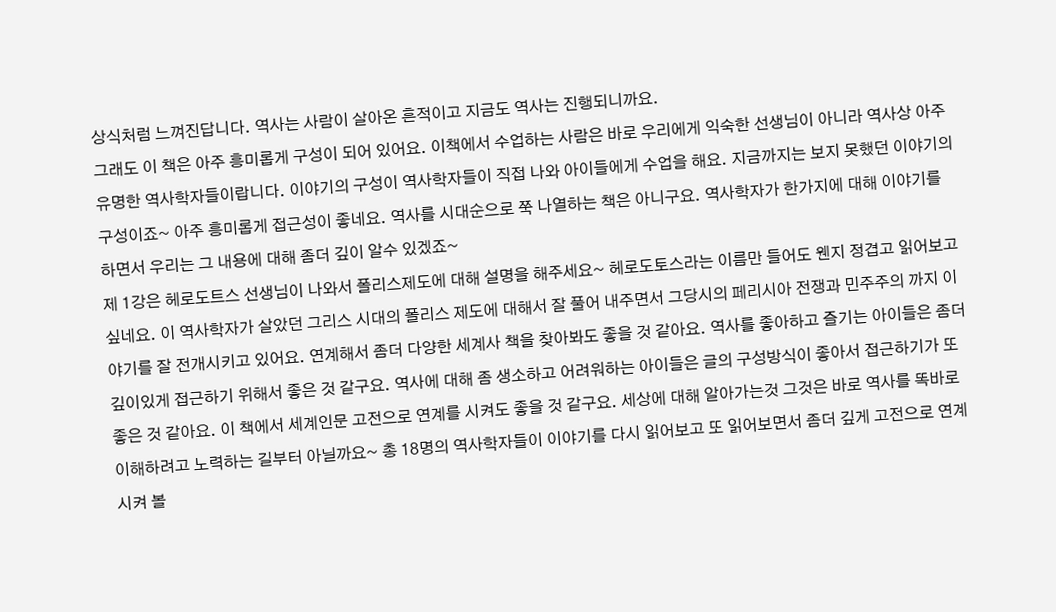상식처럼 느껴진답니다. 역사는 사람이 살아온 흔적이고 지금도 역사는 진행되니까요.
그래도 이 책은 아주 흥미롭게 구성이 되어 있어요. 이책에서 수업하는 사람은 바로 우리에게 익숙한 선생님이 아니라 역사상 아주 유명한 역사학자들이랍니다. 이야기의 구성이 역사학자들이 직접 나와 아이들에게 수업을 해요. 지금까지는 보지 못했던 이야기의 구성이죠~ 아주 흥미롭게 접근성이 좋네요. 역사를 시대순으로 쭉 나열하는 책은 아니구요. 역사학자가 한가지에 대해 이야기를 하면서 우리는 그 내용에 대해 좀더 깊이 알수 있겠죠~
제 1강은 헤로도트스 선생님이 나와서 폴리스제도에 대해 설명을 해주세요~ 헤로도토스라는 이름만 들어도 웬지 정겹고 읽어보고 싶네요. 이 역사학자가 살았던 그리스 시대의 폴리스 제도에 대해서 잘 풀어 내주면서 그당시의 페리시아 전쟁과 민주주의 까지 이야기를 잘 전개시키고 있어요. 연계해서 좀더 다양한 세계사 책을 찾아봐도 좋을 것 같아요. 역사를 좋아하고 즐기는 아이들은 좀더 깊이있게 접근하기 위해서 좋은 것 같구요. 역사에 대해 좀 생소하고 어려워하는 아이들은 글의 구성방식이 좋아서 접근하기가 또 좋은 것 같아요. 이 책에서 세계인문 고전으로 연계를 시켜도 좋을 것 같구요. 세상에 대해 알아가는것 그것은 바로 역사를 똑바로 이해하려고 노력하는 길부터 아닐까요~ 총 18명의 역사학자들이 이야기를 다시 읽어보고 또 읽어보면서 좀더 깊게 고전으로 연계시켜 볼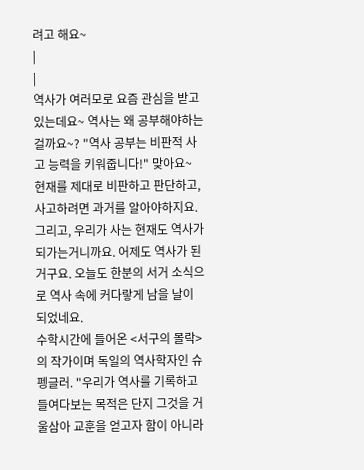려고 해요~
|
|
역사가 여러모로 요즘 관심을 받고 있는데요~ 역사는 왜 공부해야하는걸까요~? "역사 공부는 비판적 사고 능력을 키워줍니다!" 맞아요~ 현재를 제대로 비판하고 판단하고, 사고하려면 과거를 알아야하지요. 그리고, 우리가 사는 현재도 역사가 되가는거니까요. 어제도 역사가 된거구요. 오늘도 한분의 서거 소식으로 역사 속에 커다랗게 남을 날이 되었네요.
수학시간에 들어온 <서구의 몰락>의 작가이며 독일의 역사학자인 슈펭글러. "우리가 역사를 기록하고 들여다보는 목적은 단지 그것을 거울삼아 교훈을 얻고자 함이 아니라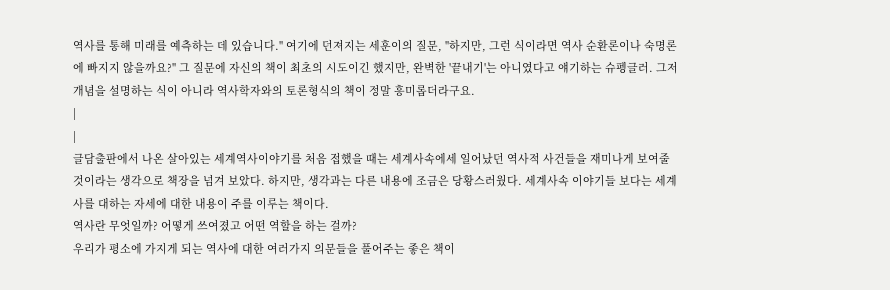역사를 통해 미래를 예측하는 데 있습니다." 여기에 던져지는 세훈이의 질문, "하지만, 그런 식이라면 역사 순환론이나 숙명론에 빠지지 않을까요?" 그 질문에 자신의 책이 최초의 시도이긴 했지만, 완벽한 '끝내기'는 아니였다고 얘기하는 슈펭글러. 그저 개념을 설명하는 식이 아니라 역사학자와의 토론형식의 책이 정말 흥미롭더라구요.
|
|
글담출판에서 나온 살아있는 세계역사이야기를 처음 접했을 때는 세계사속에세 일어났던 역사적 사건들을 재미나게 보여줄 것이라는 생각으로 책장을 넘겨 보았다. 하지만, 생각과는 다른 내용에 조금은 당황스러웠다. 세계사속 이야기들 보다는 세계사를 대하는 자세에 대한 내용이 주를 이루는 책이다.
역사란 무엇일까? 어떻게 쓰여졌고 어떤 역할을 하는 걸까?
우리가 평소에 가지게 되는 역사에 대한 여러가지 의문들을 풀어주는 좋은 책이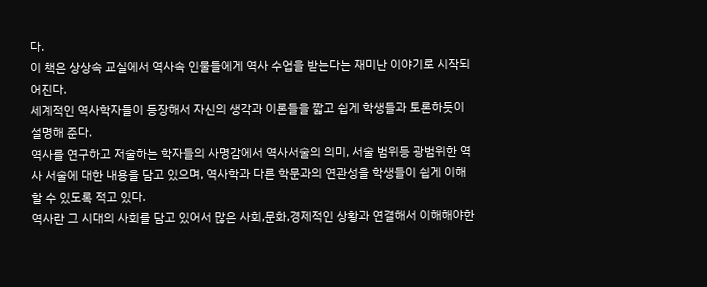다.
이 책은 상상속 교실에서 역사속 인물들에게 역사 수업을 받는다는 재미난 이야기로 시작되어진다.
세계적인 역사학자들이 등장해서 자신의 생각과 이론들을 짧고 쉽게 학생들과 토론하듯이 설명해 준다.
역사를 연구하고 저술하는 학자들의 사명감에서 역사서술의 의미, 서술 범위등 광범위한 역사 서술에 대한 내용을 담고 있으며, 역사학과 다른 학문과의 연관성을 학생들이 쉽게 이해 할 수 있도록 적고 있다.
역사란 그 시대의 사회를 담고 있어서 많은 사회,문화,경제적인 상황과 연결해서 이해해야한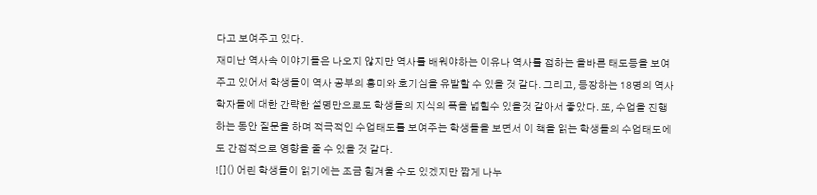다고 보여주고 있다.
재미난 역사속 이야기들은 나오지 않지만 역사를 배워야하는 이유나 역사를 접하는 올바른 태도등을 보여주고 있어서 학생들이 역사 공부의 흥미와 호기심을 유발할 수 있을 것 같다. 그리고, 등장하는 18명의 역사학자들에 대한 간략한 설명만으로도 학생들의 지식의 폭을 넓힐수 있을것 같아서 좋았다. 또, 수업을 진행하는 동안 질문을 하며 적극적인 수업태도를 보여주는 학생들을 보면서 이 책을 읽는 학생들의 수업태도에도 간접적으로 영향을 줄 수 있을 것 같다.
![]() 어린 학생들이 읽기에는 조금 힘겨울 수도 있겠지만 짧게 나누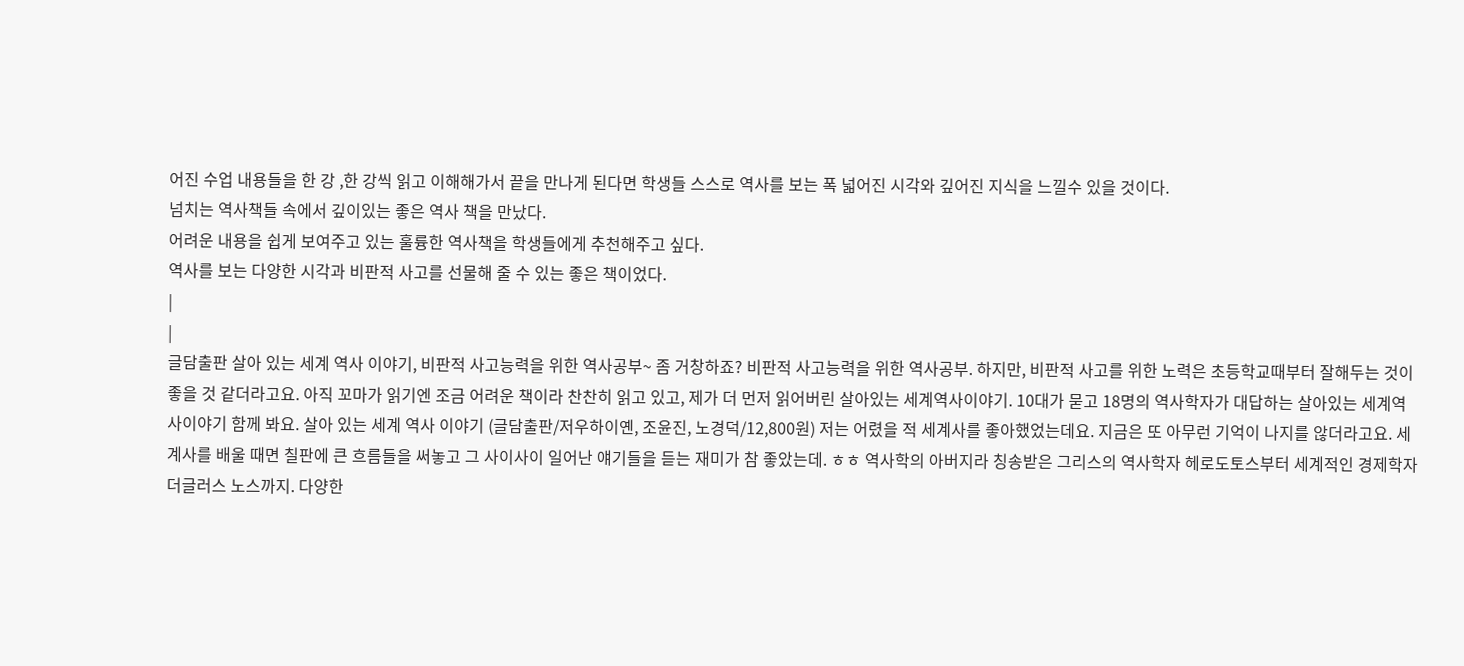어진 수업 내용들을 한 강 ,한 강씩 읽고 이해해가서 끝을 만나게 된다면 학생들 스스로 역사를 보는 폭 넓어진 시각와 깊어진 지식을 느낄수 있을 것이다.
넘치는 역사책들 속에서 깊이있는 좋은 역사 책을 만났다.
어려운 내용을 쉽게 보여주고 있는 훌륭한 역사책을 학생들에게 추천해주고 싶다.
역사를 보는 다양한 시각과 비판적 사고를 선물해 줄 수 있는 좋은 책이었다.
|
|
글담출판 살아 있는 세계 역사 이야기, 비판적 사고능력을 위한 역사공부~ 좀 거창하죠? 비판적 사고능력을 위한 역사공부. 하지만, 비판적 사고를 위한 노력은 초등학교때부터 잘해두는 것이 좋을 것 같더라고요. 아직 꼬마가 읽기엔 조금 어려운 책이라 찬찬히 읽고 있고, 제가 더 먼저 읽어버린 살아있는 세계역사이야기. 10대가 묻고 18명의 역사학자가 대답하는 살아있는 세계역사이야기 함께 봐요. 살아 있는 세계 역사 이야기 (글담출판/저우하이옌, 조윤진, 노경덕/12,800원) 저는 어렸을 적 세계사를 좋아했었는데요. 지금은 또 아무런 기억이 나지를 않더라고요. 세계사를 배울 때면 칠판에 큰 흐름들을 써놓고 그 사이사이 일어난 얘기들을 듣는 재미가 참 좋았는데. ㅎㅎ 역사학의 아버지라 칭송받은 그리스의 역사학자 헤로도토스부터 세계적인 경제학자 더글러스 노스까지. 다양한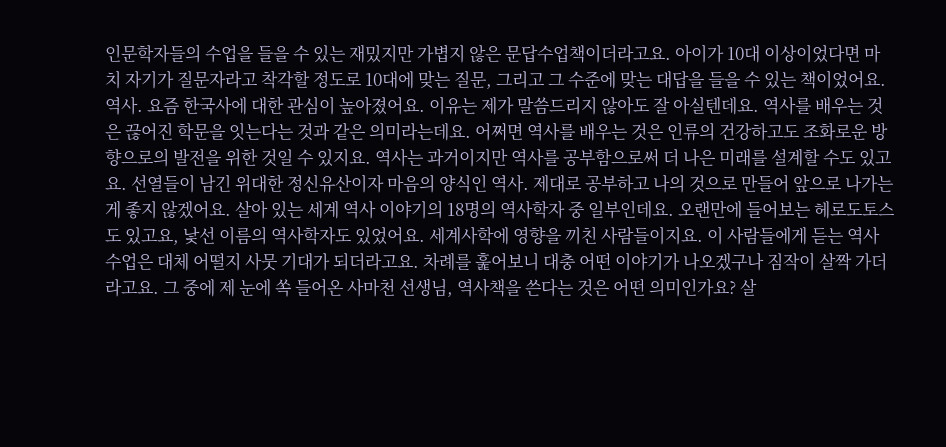인문학자들의 수업을 들을 수 있는 재밌지만 가볍지 않은 문답수업책이더라고요. 아이가 10대 이상이었다면 마치 자기가 질문자라고 착각할 정도로 10대에 맞는 질문, 그리고 그 수준에 맞는 대답을 들을 수 있는 책이었어요. 역사. 요즘 한국사에 대한 관심이 높아졌어요. 이유는 제가 말씀드리지 않아도 잘 아실텐데요. 역사를 배우는 것은 끊어진 학문을 잇는다는 것과 같은 의미라는데요. 어쩌면 역사를 배우는 것은 인류의 건강하고도 조화로운 방향으로의 발전을 위한 것일 수 있지요. 역사는 과거이지만 역사를 공부함으로써 더 나은 미래를 설계할 수도 있고요. 선열들이 남긴 위대한 정신유산이자 마음의 양식인 역사. 제대로 공부하고 나의 것으로 만들어 앞으로 나가는게 좋지 않겠어요. 살아 있는 세계 역사 이야기의 18명의 역사학자 중 일부인데요. 오랜만에 들어보는 헤로도토스도 있고요, 낯선 이름의 역사학자도 있었어요. 세계사학에 영향을 끼친 사람들이지요. 이 사람들에게 듣는 역사수업은 대체 어떨지 사뭇 기대가 되더라고요. 차례를 훑어보니 대충 어떤 이야기가 나오겠구나 짐작이 살짝 가더라고요. 그 중에 제 눈에 쏙 들어온 사마천 선생님, 역사책을 쓴다는 것은 어떤 의미인가요? 살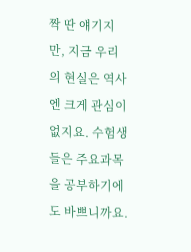짝 딴 얘기지만, 지금 우리의 현실은 역사엔 크게 관심이 없지요. 수험생들은 주요과목을 공부하기에도 바쁘니까요.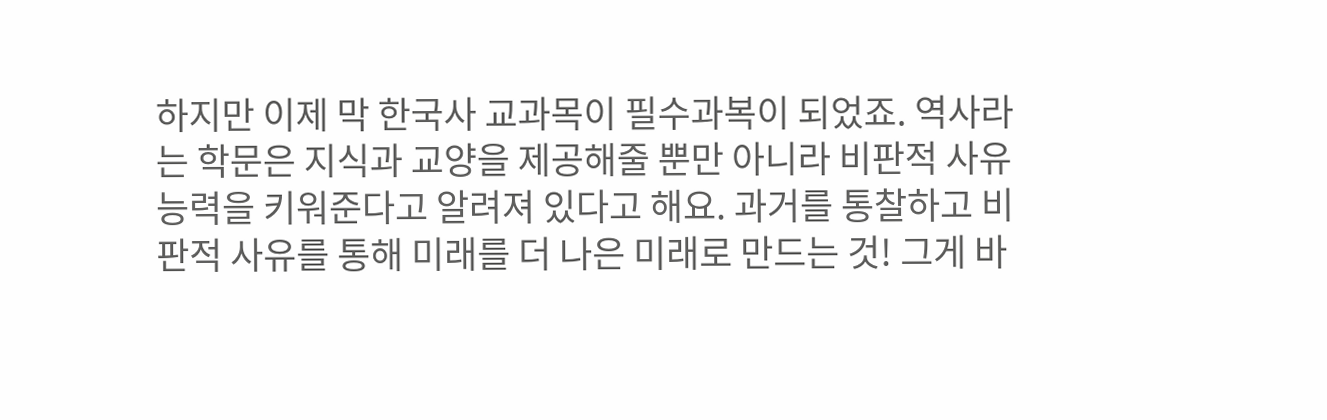하지만 이제 막 한국사 교과목이 필수과복이 되었죠. 역사라는 학문은 지식과 교양을 제공해줄 뿐만 아니라 비판적 사유능력을 키워준다고 알려져 있다고 해요. 과거를 통찰하고 비판적 사유를 통해 미래를 더 나은 미래로 만드는 것! 그게 바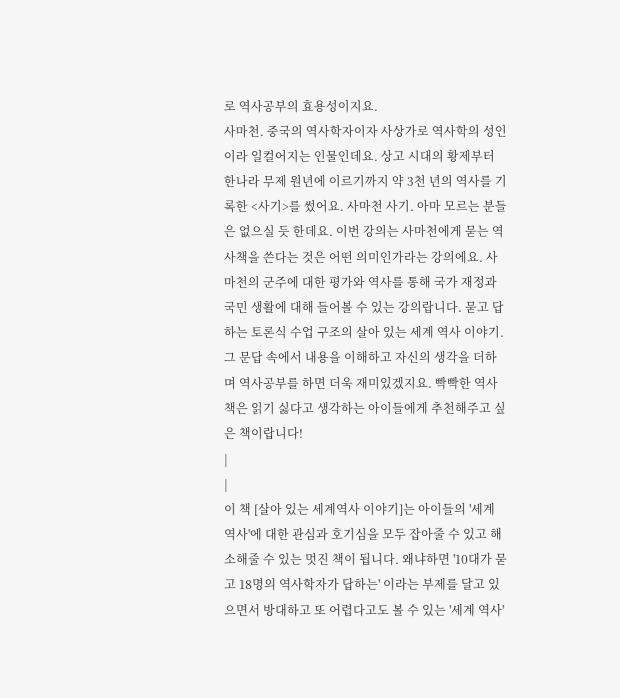로 역사공부의 효용성이지요.
사마천. 중국의 역사학자이자 사상가로 역사학의 성인이라 일컬어지는 인물인데요. 상고 시대의 황제부터 한나라 무제 원년에 이르기까지 약 3천 년의 역사를 기록한 <사기>를 썼어요. 사마천 사기. 아마 모르는 분들은 없으실 듯 한데요. 이번 강의는 사마천에게 묻는 역사책을 쓴다는 것은 어떤 의미인가라는 강의에요. 사마천의 군주에 대한 평가와 역사를 통해 국가 재정과 국민 생활에 대해 들어볼 수 있는 강의랍니다. 묻고 답하는 토론식 수업 구조의 살아 있는 세계 역사 이야기. 그 문답 속에서 내용을 이해하고 자신의 생각을 더하며 역사공부를 하면 더욱 재미있겠지요. 빡빡한 역사책은 읽기 싫다고 생각하는 아이들에게 추천해주고 싶은 책이랍니다!
|
|
이 책 [살아 있는 세계역사 이야기]는 아이들의 '세계 역사'에 대한 관심과 호기심을 모두 잡아줄 수 있고 해소해줄 수 있는 멋진 책이 됩니다. 왜냐하면 '10대가 묻고 18명의 역사학자가 답하는' 이라는 부제를 달고 있으면서 방대하고 또 어렵다고도 볼 수 있는 '세계 역사'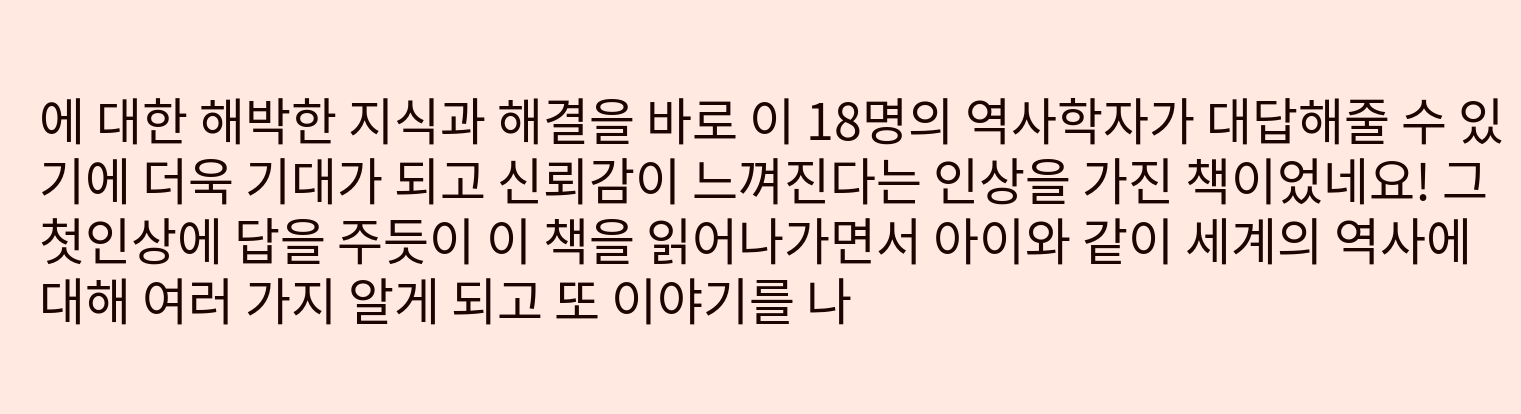에 대한 해박한 지식과 해결을 바로 이 18명의 역사학자가 대답해줄 수 있기에 더욱 기대가 되고 신뢰감이 느껴진다는 인상을 가진 책이었네요! 그 첫인상에 답을 주듯이 이 책을 읽어나가면서 아이와 같이 세계의 역사에 대해 여러 가지 알게 되고 또 이야기를 나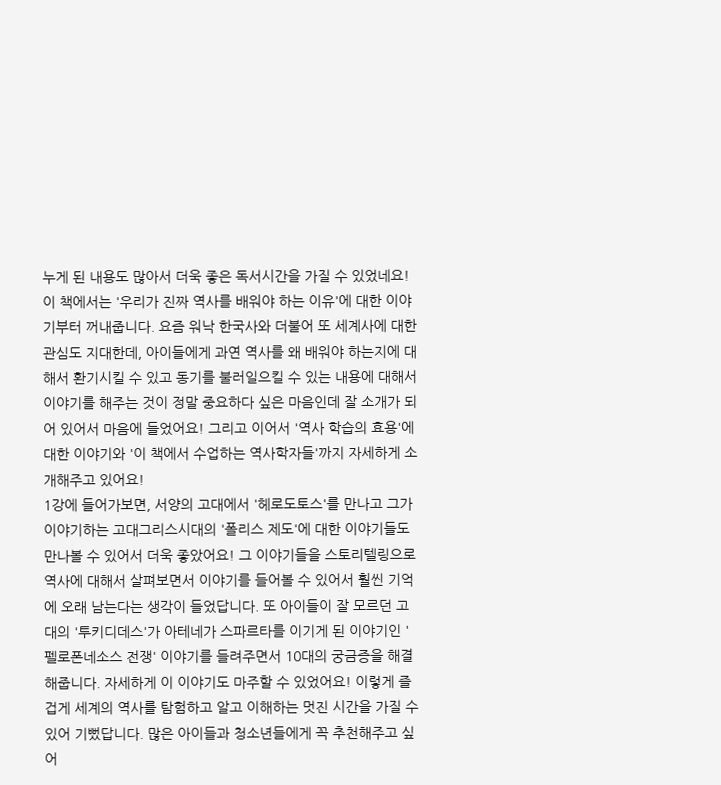누게 된 내용도 많아서 더욱 좋은 독서시간을 가질 수 있었네요!
이 책에서는 '우리가 진짜 역사를 배워야 하는 이유'에 대한 이야기부터 꺼내줍니다. 요즘 워낙 한국사와 더불어 또 세계사에 대한 관심도 지대한데, 아이들에게 과연 역사를 왜 배워야 하는지에 대해서 환기시킬 수 있고 동기를 불러일으킬 수 있는 내용에 대해서 이야기를 해주는 것이 정말 중요하다 싶은 마음인데 잘 소개가 되어 있어서 마음에 들었어요! 그리고 이어서 '역사 학습의 효용'에 대한 이야기와 '이 책에서 수업하는 역사학자들'까지 자세하게 소개해주고 있어요!
1강에 들어가보면, 서양의 고대에서 '헤로도토스'를 만나고 그가 이야기하는 고대그리스시대의 '폴리스 제도'에 대한 이야기들도 만나볼 수 있어서 더욱 좋았어요! 그 이야기들을 스토리텔링으로 역사에 대해서 살펴보면서 이야기를 들어볼 수 있어서 훨씬 기억에 오래 남는다는 생각이 들었답니다. 또 아이들이 잘 모르던 고대의 '투키디데스'가 아테네가 스파르타를 이기게 된 이야기인 '펠로폰네소스 전쟁' 이야기를 들려주면서 10대의 궁금증을 해결해줍니다. 자세하게 이 이야기도 마주할 수 있었어요! 이렇게 즐겁게 세계의 역사를 탐험하고 알고 이해하는 멋진 시간을 가질 수 있어 기뻤답니다. 많은 아이들과 청소년들에게 꼭 추천해주고 싶어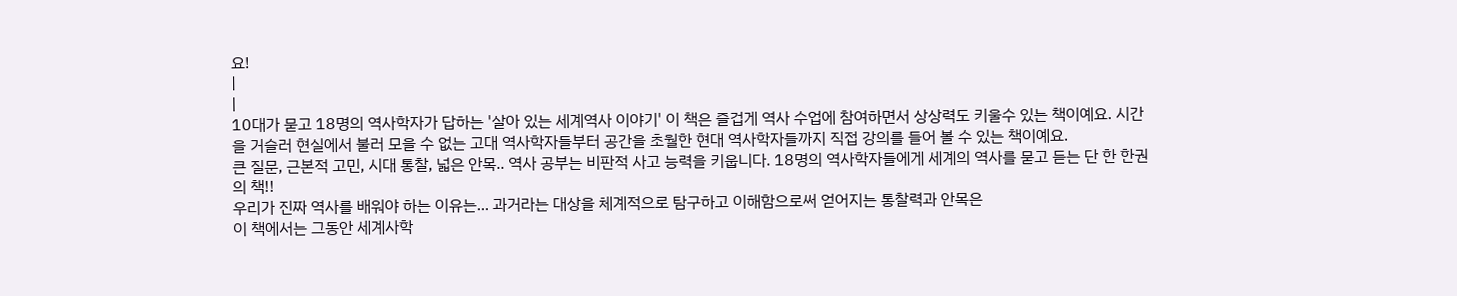요!
|
|
10대가 묻고 18명의 역사학자가 답하는 '살아 있는 세계역사 이야기' 이 책은 즐겁게 역사 수업에 참여하면서 상상력도 키울수 있는 책이예요. 시간을 거슬러 현실에서 불러 모을 수 없는 고대 역사학자들부터 공간을 초월한 현대 역사학자들까지 직접 강의를 들어 볼 수 있는 책이예요.
큰 질문, 근본적 고민, 시대 통찰, 넓은 안목.. 역사 공부는 비판적 사고 능력을 키웁니다. 18명의 역사학자들에게 세계의 역사를 묻고 듣는 단 한 한권의 책!!
우리가 진짜 역사를 배워야 하는 이유는... 과거라는 대상을 체계적으로 탐구하고 이해함으로써 얻어지는 통찰력과 안목은
이 책에서는 그동안 세계사학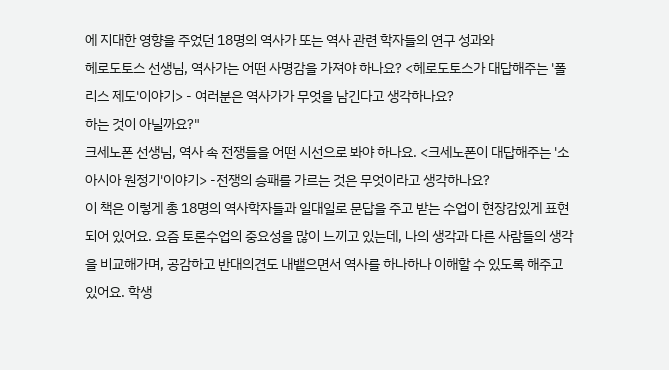에 지대한 영향을 주었던 18명의 역사가 또는 역사 관련 학자들의 연구 성과와
헤로도토스 선생님, 역사가는 어떤 사명감을 가져야 하나요? <헤로도토스가 대답해주는 '폴리스 제도'이야기> - 여러분은 역사가가 무엇을 남긴다고 생각하나요?
하는 것이 아닐까요?"
크세노폰 선생님, 역사 속 전쟁들을 어떤 시선으로 봐야 하나요. <크세노폰이 대답해주는 '소아시아 원정기'이야기> -전쟁의 승패를 가르는 것은 무엇이라고 생각하나요?
이 책은 이렇게 총 18명의 역사학자들과 일대일로 문답을 주고 받는 수업이 현장감있게 표현되어 있어요. 요즘 토론수업의 중요성을 많이 느끼고 있는데, 나의 생각과 다른 사람들의 생각을 비교해가며, 공감하고 반대의견도 내뱉으면서 역사를 하나하나 이해할 수 있도록 해주고 있어요. 학생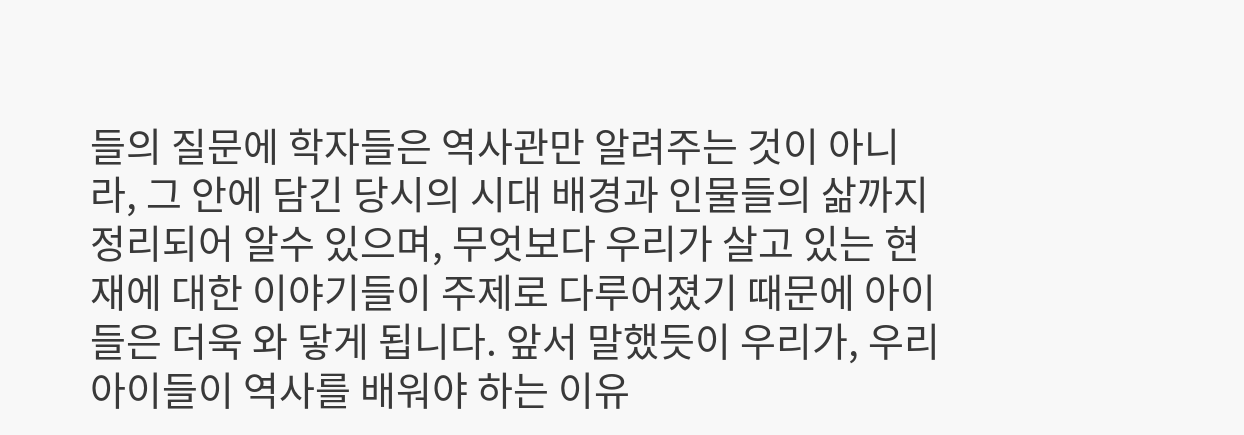들의 질문에 학자들은 역사관만 알려주는 것이 아니라, 그 안에 담긴 당시의 시대 배경과 인물들의 삶까지 정리되어 알수 있으며, 무엇보다 우리가 살고 있는 현재에 대한 이야기들이 주제로 다루어졌기 때문에 아이들은 더욱 와 닿게 됩니다. 앞서 말했듯이 우리가, 우리아이들이 역사를 배워야 하는 이유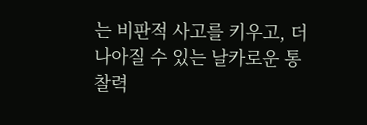는 비판적 사고를 키우고, 더 나아질 수 있는 날카로운 통찰력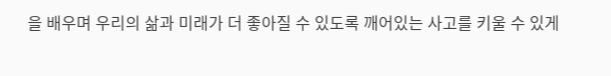을 배우며 우리의 삶과 미래가 더 좋아질 수 있도록 깨어있는 사고를 키울 수 있게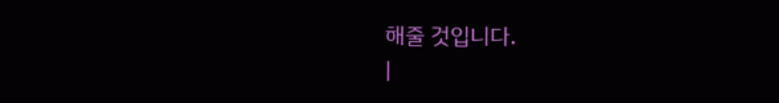해줄 것입니다.
|